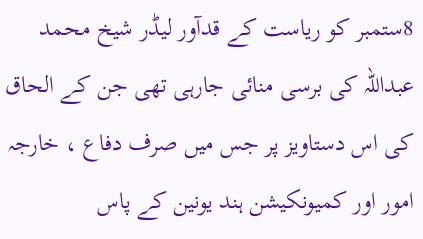8ستمبر کو ریاست کے قدآور لیڈر شیخ محمد عبداللہ کی برسی منائی جارہی تھی جن کے الحاق کی اس دستاویز پر جس میں صرف دفاع ، خارجہ امور اور کمیونکیشن ہند یونین کے پاس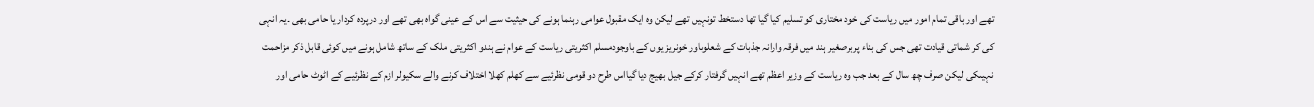تھے اور باقی تمام امور میں ریاست کی خود مختاری کو تسلیم کیا گیا تھا دستخط تونہیں تھے لیکن وہ ایک مقبول عوامی رہنما ہونے کی حیثیت سے اس کے عینی گواہ بھی تھے اور درپردہ کردار یا حامی بھی ۔یہ انہی کی کر شماتی قیادت تھی جس کی بناء پربرصغیر ہند میں فرقہ وارانہ جذبات کے شعلوںاور خونریز یوں کے باوجودمسلم اکثریتی ریاست کے عوام نے ہندو اکثریتی ملک کے ساتھ شامل ہونے میں کوئی قابل ذکر مزاحمت نہیںکی لیکن صرف چھ سال کے بعد جب وہ ریاست کے وزیر اعظم تھے انہیں گرفتار کرکے جیل بھیج دیا گیااس طرح دو قومی نظرئیے سے کھلم کھلا اختلاف کرنے والے سکیولر ازم کے نظرئیے کے اٹوٹ حامی اور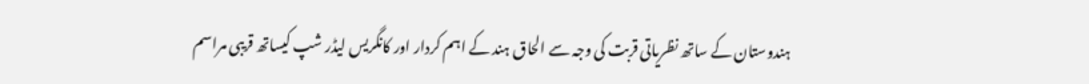ہندوستان کے ساتھ نظریاتی قربت کی وجہ سے الحاق ہند کے اہم کردار اور کانگریس لیڈر شپ کیساتھ قریبی مراسم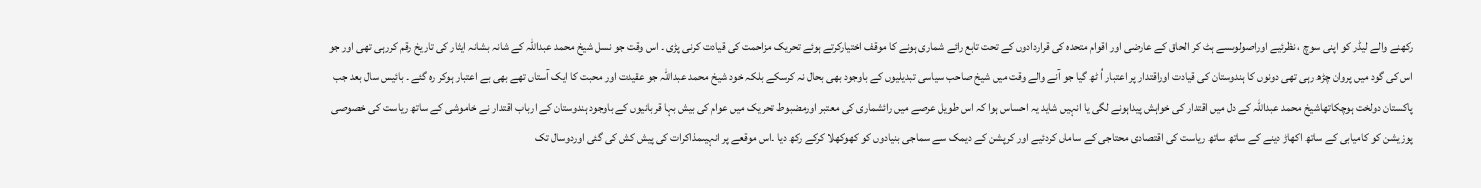رکھنے والے لیڈر کو اپنی سوچ ، نظرئیے اوراصولوںسے ہٹ کر الحاق کے عارضی اور اقوام متحدہ کی قراردادوں کے تحت تابع رائے شماری ہونے کا موقف اختیارکرتے ہوئے تحریک مزاحمت کی قیادت کرنی پڑی ۔ اس وقت جو نسل شیخ محمد عبداللہ کے شانہ بشانہ ایثار کی تاریخ رقم کررہی تھی اور جو اس کی گود میں پروان چڑھ رہی تھی دونوں کا ہندوستان کی قیادت اوراقتدار پر اعتبار اُ ٹھ گیا جو آنے والے وقت میں شیخ صاحب سیاسی تبدیلیوں کے باوجود بھی بحال نہ کرسکے بلکہ خود شیخ محمد عبداللہ جو عقیدت اور محبت کا ایک آستاں تھے بھی بے اعتبار ہوکر رہ گئے ۔ بائیس سال بعد جب پاکستان دولخت ہوچکاتھاشیخ محمد عبداللہ کے دل میں اقتدار کی خواہش پیداہونے لگی یا انہیں شاید یہ احساس ہوا کہ اس طویل عرصے میں رائشماری کی معتبر اورمضبوط تحریک میں عوام کی بیش بہا قربانیوں کے باوجود ہندوستان کے ارباب اقتدار نے خاموشی کے ساتھ ریاست کی خصوصی پوزیشن کو کامیابی کے ساتھ اکھاڑ دینے کے ساتھ ساتھ ریاست کی اقتصادی محتاجی کے ساماں کردئیے اور کرپشن کے دیمک سے سماجی بنیادوں کو کھوکھلا کرکے رکھ دیا ۔اس موقعے پر انہیںمذاکرات کی پیش کش کی گئی اوردوسال تک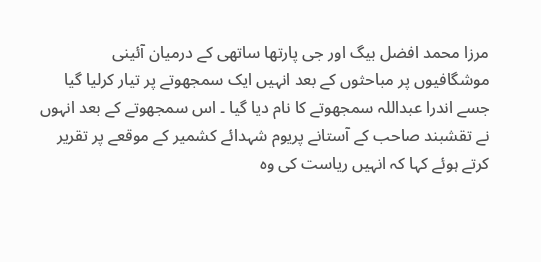مرزا محمد افضل بیگ اور جی پارتھا ساتھی کے درمیان آئینی موشگافیوں پر مباحثوں کے بعد انہیں ایک سمجھوتے پر تیار کرلیا گیا جسے اندرا عبداللہ سمجھوتے کا نام دیا گیا ۔ اس سمجھوتے کے بعد انہوں نے تقشبند صاحب کے آستانے پریوم شہدائے کشمیر کے موقعے پر تقریر کرتے ہوئے کہا کہ انہیں ریاست کی وہ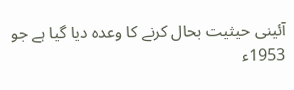آئینی حیثیت بحال کرنے کا وعدہ دیا گیا ہے جو 1953ء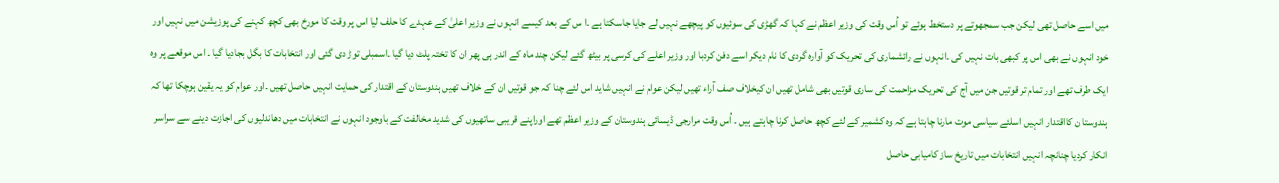میں اسے حاصل تھی لیکن جب سمجھوتے پر دستخط ہوئے تو اُس وقت کی وزیر اعظم نے کہا کہ گھڑی کی سوئیوں کو پیچھے نہیں لے جایا جاسکتا ہے ۔ا س کے بعد کیسے انہوں نے وزیر اعلیٰ کے عہدے کا حلف لیا اس پر وقت کا مورخ بھی کچھ کہنے کی پوزیشن میں نہیں اور خود انہوں نے بھی اس پر کبھی بات نہیں کی ۔انہوں نے رائشماری کی تحریک کو آوارہ گردی کا نام دیکر اسے دفن کردبا اور وزیر اعلے کی کرسی پر بیٹھ گئے لیکن چند ماہ کے اندر ہی پھر ان کا تختہ پلٹ دیا گیا ۔اسمبلی توڑ دی گئی اور انتخابات کا بگل بجادیا گیا ۔ اس موقعے پر وہ ایک طرف تھے اور تمام تر قوتیں جن میں آج کی تحریک مزاحمت کی ساری قوتیں بھی شامل تھیں ان کیخلاف صف آراء تھیں لیکن عوام نے انہیں شاید اس لئے چنا کہ جو قوتیں ان کے خلاف تھیں ہندوستان کے اقتدار کی حمایت انہیں حاصل تھیں ۔اور عوام کو یہ یقین ہوچکا تھا کہ ہندوستا ن کااقتدار انہیں اسلئے سیاسی موت مارنا چاہتا ہے کہ وہ کشمیر کے لئے کچھ حاصل کرنا چاہتے ہیں ۔ اُس وقت مرارجی ڈیسائی ہندوستان کے وزیر اعظم تھے اوراپنے قریبی ساتھیوں کی شدید مخالفت کے باوجود انہوں نے انتخابات میں دھاندلیوں کی اجازت دینے سے سراسر انکار کردیا چنانچہ انہیں انتخابات میں تاریخ ساز کامیابی حاصل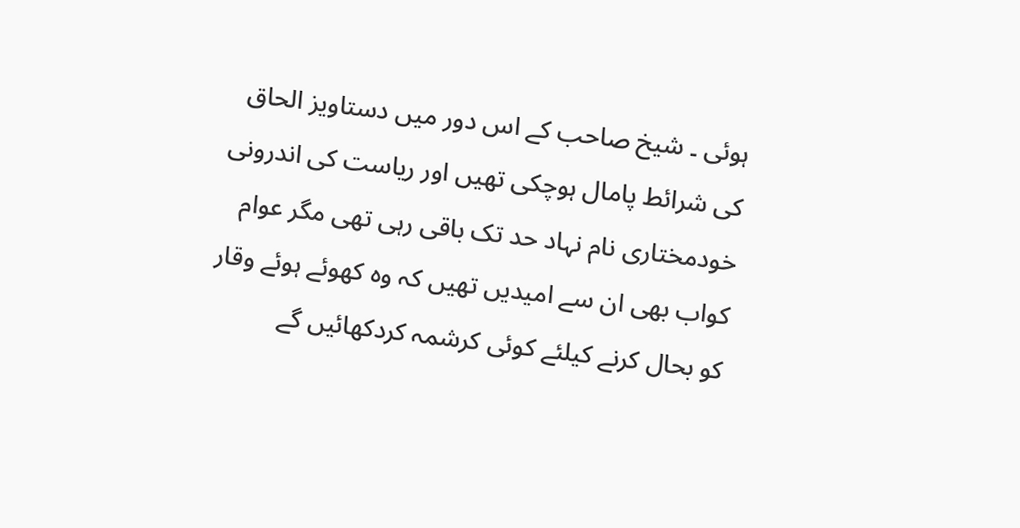ہوئی ۔ شیخ صاحب کے اس دور میں دستاویز الحاق کی شرائط پامال ہوچکی تھیں اور ریاست کی اندرونی خودمختاری نام نہاد حد تک باقی رہی تھی مگر عوام کواب بھی ان سے امیدیں تھیں کہ وہ کھوئے ہوئے وقار کو بحال کرنے کیلئے کوئی کرشمہ کردکھائیں گے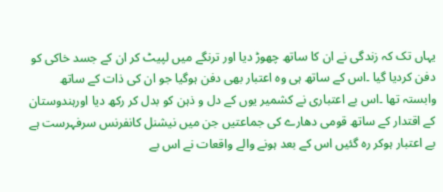یہاں تک کہ زندگی نے ان کا ساتھ چھوڑ دیا اور ترنگے میں لپیٹ کر ان کے جسد خاکی کو دفن کردیا گیا ۔اس کے ساتھ ہی وہ اعتبار بھی دفن ہوگیا جو ان کی ذات کے ساتھ وابستہ تھا ۔اس بے اعتباری نے کشمیر یوں کے دل و ذہن کو بدل کر رکھ دیا اورہندوستان کے اقتدار کے ساتھ قومی دھارے کی جماعتیں جن میں نیشنل کانفرنس سرفہرست ہے بے اعتبار ہوکر رہ گئیں اس کے بعد ہونے والے واقعات نے اس بے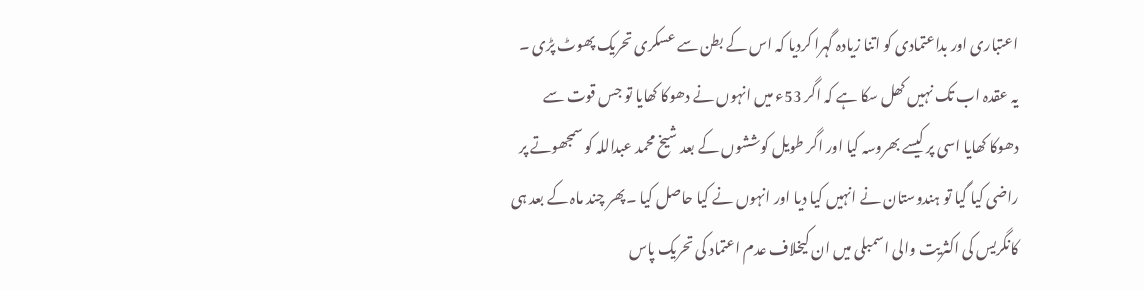اعتباری اور بداعتمادی کو اتنا زیادہ گہرا کردیا کہ اس کے بطن سے عسکری تحریک پھوٹ پڑی ۔ یہ عقدہ اب تک نہیں کھل سکا ہے کہ اگر 53ء میں انہوں نے دھوکا کھایا تو جس قوت سے دھوکا کھایا اسی پر کیسے بھروسہ کیا اور اگر طویل کوششوں کے بعد شیخ محمد عبداللہ کو سمجھوتے پر راضی کیا گیا تو ہندوستان نے انہیں کیا دیا اور انہوں نے کیا حاصل کیا ۔پھر چند ماہ کے بعد ہی کانگریس کی اکثریت والی اسمبلی میں ان کیخلاف عدم اعتماد کی تحریک پاس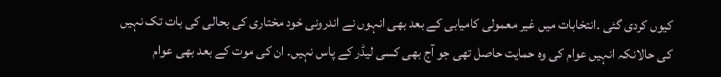کیوں کردی گئی ۔انتخابات میں غیر معمولی کامیابی کے بعد بھی انہوں نے اندرونی خود مختاری کی بحالی کی بات تک نہیں کی حالانکہ انہیں عوام کی وہ حمایت حاصل تھی جو آج بھی کسی لیڈر کے پاس نہیں۔ ان کی موت کے بعد بھی عوام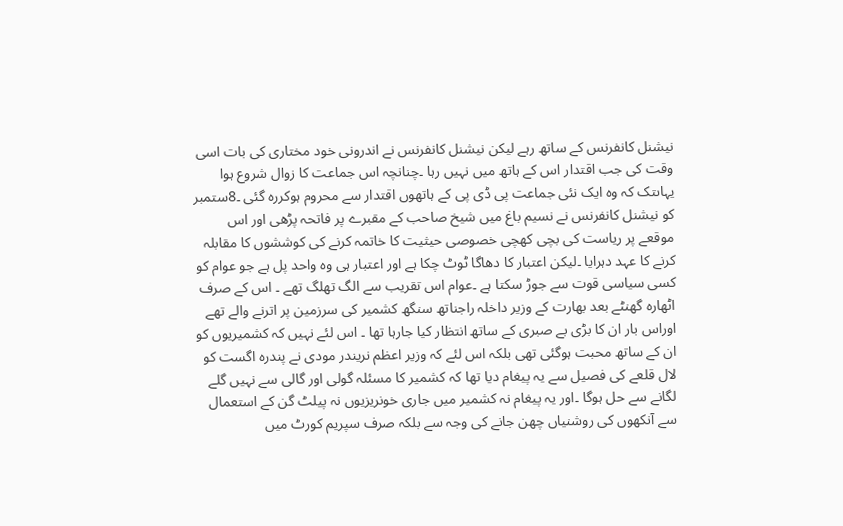نیشنل کانفرنس کے ساتھ رہے لیکن نیشنل کانفرنس نے اندرونی خود مختاری کی بات اسی وقت کی جب اقتدار اس کے ہاتھ میں نہیں رہا ۔چنانچہ اس جماعت کا زوال شروع ہوا یہاںتک کہ وہ ایک نئی جماعت پی ڈی پی کے ہاتھوں اقتدار سے محروم ہوکررہ گئی ۔8ستمبر کو نیشنل کانفرنس نے نسیم باغ میں شیخ صاحب کے مقبرے پر فاتحہ پڑھی اور اس موقعے پر ریاست کی بچی کھچی خصوصی حیثیت کا خاتمہ کرنے کی کوششوں کا مقابلہ کرنے کا عہد دہرایا ۔لیکن اعتبار کا دھاگا ٹوٹ چکا ہے اور اعتبار ہی وہ واحد پل ہے جو عوام کو کسی سیاسی قوت سے جوڑ سکتا ہے ۔عوام اس تقریب سے الگ تھلگ تھے ۔ اس کے صرف اٹھارہ گھنٹے بعد بھارت کے وزیر داخلہ راجناتھ سنگھ کشمیر کی سرزمین پر اترنے والے تھے اوراس بار ان کا بڑی بے صبری کے ساتھ انتظار کیا جارہا تھا ۔ اس لئے نہیں کہ کشمیریوں کو ان کے ساتھ محبت ہوگئی تھی بلکہ اس لئے کہ وزیر اعظم نریندر مودی نے پندرہ اگست کو لال قلعے کی فصیل سے یہ پیغام دیا تھا کہ کشمیر کا مسئلہ گولی اور گالی سے نہیں گلے لگانے سے حل ہوگا ۔اور یہ پیغام نہ کشمیر میں جاری خونریزیوں نہ پیلٹ گن کے استعمال سے آنکھوں کی روشنیاں چھن جانے کی وجہ سے بلکہ صرف سپریم کورٹ میں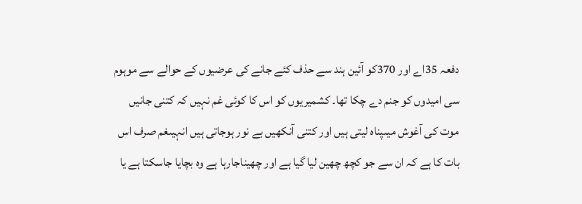دفعہ 35اے اور 370کو آئین ہند سے حذف کئے جانے کی عرضیوں کے حوالے سے موہوم سی امیدوں کو جنم دے چکا تھا۔ کشمیریوں کو اس کا کوئی غم نہیں کہ کتنی جانیں موت کی آغوش میںپناہ لیتی ہیں اور کتنی آنکھیں بے نور ہوجاتی ہیں انہیںغم صرف اس بات کا ہے کہ ان سے جو کچھ چھین لیا گیا ہے اور چھیناجارہا ہے وہ بچایا جاسکتا ہے یا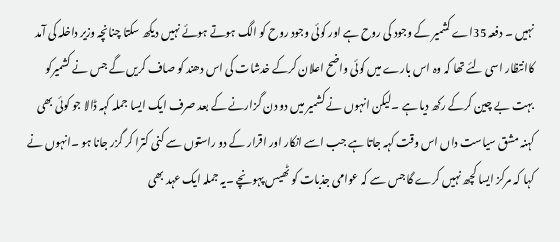نہیں ۔ دفعہ 35اے کشمیر کے وجود کی روح ہے اور کوئی وجود روح کو الگ ہوتے ہوئے نہیں دیکھ سکتا چنانچہ وزیر داخلہ کی آمد کاانتظار اسی لئے تھا کہ وہ اس بارے میں کوئی واضح اعلان کرکے خدشات کی اس دھند کو صاف کریں گے جس نے کشمیرکو بہت بے چین کرکے رکھ دیا ہے ۔لیکن انہوں نے کشمیر میں دو دن گزارنے کے بعد صرف ایک ایسا جملہ کہہ ڈالا جو کوئی بھی کہنہ مشق سیاست داں اس وقت کہہ جاتا ہے جب اسے انکار اور اقرار کے دو راستوں سے کنی کترا کر گزر جانا ہو ۔انہوں نے کہا کہ مرکز ایسا کچھ نہیں کرے گا جس سے کہ عوامی جذبات کو ٹھیس پہونچے ۔یہ جملہ ایک عہد بھی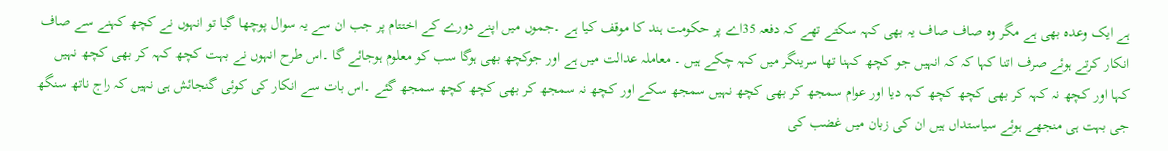ہے ایک وعدہ بھی ہے مگر وہ صاف صاف یہ بھی کہہ سکتے تھے کہ دفعہ 35اے پر حکومت ہند کا موقف کیا ہے ۔جموں میں اپنے دورے کے اختتام پر جب ان سے یہ سوال پوچھا گیا تو انہوں نے کچھ کہنے سے صاف انکار کرتے ہوئے صرف اتنا کہا کہ کہ انہیں جو کچھ کہنا تھا سرینگر میں کہہ چکے ہیں ۔ معاملہ عدالت میں ہے اور جوکچھ بھی ہوگا سب کو معلوم ہوجائے گا ۔اس طرح انہوں نے بہت کچھ کہہ کر بھی کچھ نہیں کہا اور کچھ نہ کہہ کر بھی کچھ کچھ کہہ دیا اور عوام سمجھ کر بھی کچھ نہیں سمجھ سکے اور کچھ نہ سمجھ کر بھی کچھ کچھ سمجھ گئے ۔اس بات سے انکار کی کوئی گنجائش ہی نہیں کہ راج ناتھ سنگھ جی بہت ہی منجھے ہوئے سیاستداں ہیں ان کی زبان میں غضب کی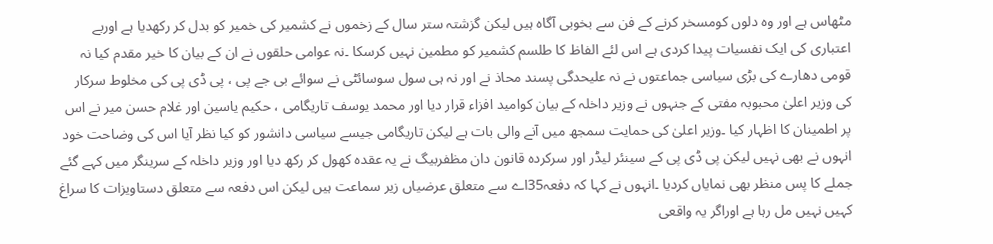مٹھاس ہے اور وہ دلوں کومسخر کرنے کے فن سے بخوبی آگاہ ہیں لیکن گزشتہ ستر سال کے زخموں نے کشمیر کی خمیر کو بدل کر رکھدیا ہے اوربے اعتباری کی ایک نفسیات پیدا کردی ہے اس لئے الفاظ کا طلسم کشمیر کو مطمین نہیں کرسکا ۔نہ عوامی حلقوں نے ان کے بیان کا خیر مقدم کیا نہ قومی دھارے کی بڑی سیاسی جماعتوں نے نہ علیحدگی پسند محاذ نے اور نہ ہی سول سوسائٹی نے سوائے بی جے پی ، پی ڈی پی کی مخلوط سرکار کی وزیر اعلیٰ محبوبہ مفتی کے جنہوں نے وزیر داخلہ کے بیان کوامید افزاء قرار دیا اور محمد یوسف تاریگامی ، حکیم یاسین اور غلام حسن میر نے اس پر اطمینان کا اظہار کیا ۔وزیر اعلیٰ کی حمایت سمجھ میں آنے والی بات ہے لیکن تاریگامی جیسے سیاسی دانشور کو کیا نظر آیا اس کی وضاحت خود انہوں نے بھی نہیں لیکن پی ڈی پی کے سینئر لیڈر اور سرکردہ قانون دان مظفربیگ نے یہ عقدہ کھول کر رکھ دیا اور وزیر داخلہ کے سرینگر میں کہے گئے جملے کا پس منظر بھی نمایاں کردیا ۔انہوں نے کہا کہ دفعہ35اے سے متعلق عرضیاں زیر سماعت ہیں لیکن اس دفعہ سے متعلق دستاویزات کا سراغ کہیں نہیں مل رہا ہے اوراگر یہ واقعی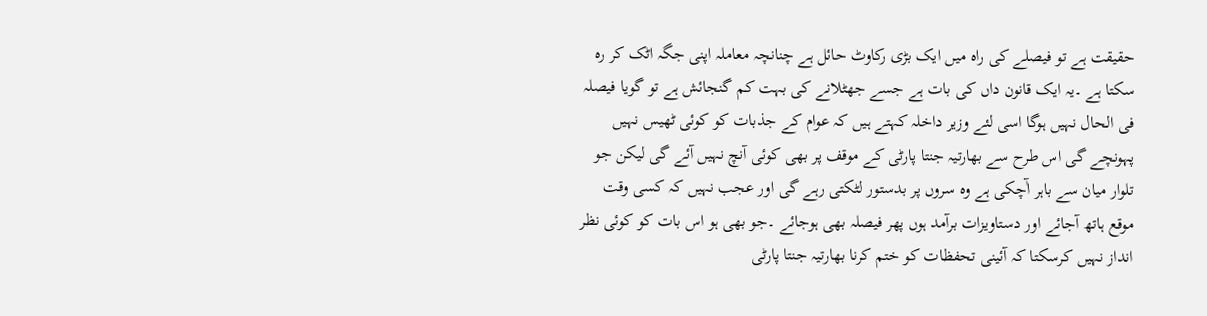حقیقت ہے تو فیصلے کی راہ میں ایک بڑی رکاوٹ حائل ہے چنانچہ معاملہ اپنی جگہ اٹک کر رہ سکتا ہے ۔یہ ایک قانون داں کی بات ہے جسے جھٹلانے کی بہت کم گنجائش ہے تو گویا فیصلہ فی الحال نہیں ہوگا اسی لئے وزیر داخلہ کہتے ہیں کہ عوام کے جذبات کو کوئی ٹھیس نہیں پہونچے گی اس طرح سے بھارتیہ جنتا پارٹی کے موقف پر بھی کوئی آنچ نہیں آئے گی لیکن جو تلوار میان سے باہر آٰچکی ہے وہ سروں پر بدستور لٹکتی رہے گی اور عجب نہیں کہ کسی وقت موقع ہاتھ آجائے اور دستاویزات برآمد ہوں پھر فیصلہ بھی ہوجائے ۔جو بھی ہو اس بات کو کوئی نظر انداز نہیں کرسکتا کہ آئینی تحفظات کو ختم کرنا بھارتیہ جنتا پارٹی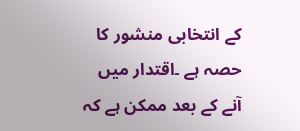کے انتخابی منشور کا حصہ ہے ۔اقتدار میں آنے کے بعد ممکن ہے کہ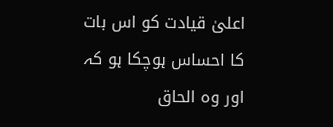اعلیٰ قیادت کو اس بات کا احساس ہوچکا ہو کہ اور وہ الحاق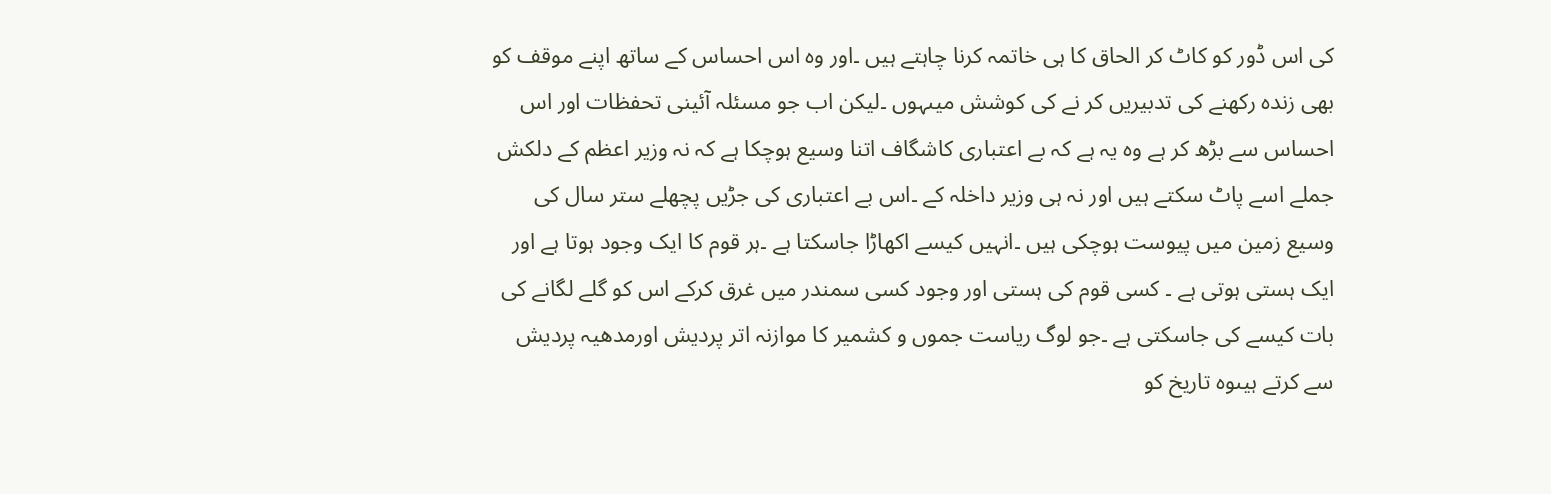کی اس ڈور کو کاٹ کر الحاق کا ہی خاتمہ کرنا چاہتے ہیں ۔اور وہ اس احساس کے ساتھ اپنے موقف کو بھی زندہ رکھنے کی تدبیریں کر نے کی کوشش میںہوں ۔لیکن اب جو مسئلہ آئینی تحفظات اور اس احساس سے بڑھ کر ہے وہ یہ ہے کہ بے اعتباری کاشگاف اتنا وسیع ہوچکا ہے کہ نہ وزیر اعظم کے دلکش جملے اسے پاٹ سکتے ہیں اور نہ ہی وزیر داخلہ کے ۔اس بے اعتباری کی جڑیں پچھلے ستر سال کی وسیع زمین میں پیوست ہوچکی ہیں ۔انہیں کیسے اکھاڑا جاسکتا ہے ۔ہر قوم کا ایک وجود ہوتا ہے اور ایک ہستی ہوتی ہے ۔ کسی قوم کی ہستی اور وجود کسی سمندر میں غرق کرکے اس کو گلے لگانے کی بات کیسے کی جاسکتی ہے ۔جو لوگ ریاست جموں و کشمیر کا موازنہ اتر پردیش اورمدھیہ پردیش سے کرتے ہیںوہ تاریخ کو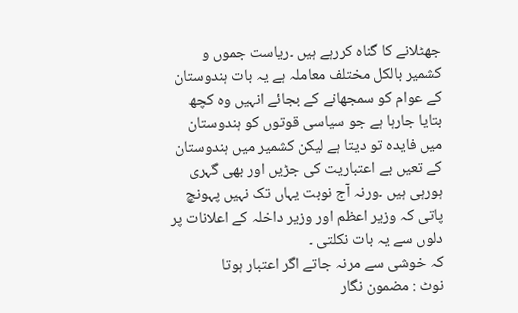جھٹلانے کا گناہ کررہے ہیں ۔ریاست جموں و کشمیر بالکل مختلف معاملہ ہے یہ بات ہندوستان کے عوام کو سمجھانے کے بجائے انہیں وہ کچھ بتایا جارہا ہے جو سیاسی قوتوں کو ہندوستان میں فایدہ تو دیتا ہے لیکن کشمیر میں ہندوستان کے تعیں بے اعتباریت کی جڑیں اور بھی گہری ہورہی ہیں ۔ورنہ آج نوبت یہاں تک نہیں پہونچ پاتی کہ وزیر اعظم اور وزیر داخلہ کے اعلانات پر دلوں سے یہ بات نکلتی ۔
کہ خوشی سے مرنہ جاتے اگر اعتبار ہوتا
نوٹ : مضمون نگار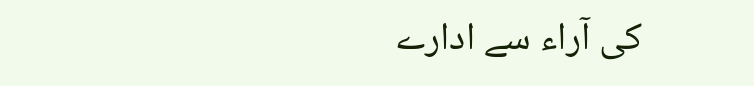کی آراء سے ادارے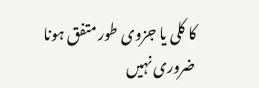کا کلی یا جزوی طور متفق ہونا ضروری نہیں